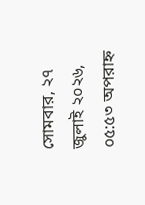সোমবার, ২৭ জুলাই ২০২৬, ০৫:৫৩ অপরাহ্ন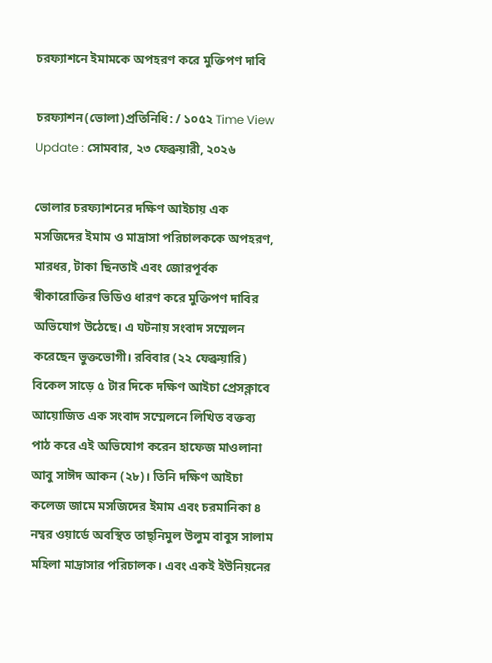চরফ্যাশনে ইমামকে অপহরণ করে মুক্তিপণ দাবি

চরফ্যাশন(ভোলা)প্রতিনিধি: / ১০৫২ Time View
Update : সোমবার, ২৩ ফেব্রুয়ারী, ২০২৬

ভোলার চরফ্যাশনের দক্ষিণ আইচায় এক মসজিদের ইমাম ও মাদ্রাসা পরিচালককে অপহরণ, মারধর, টাকা ছিনতাই এবং জোরপূর্বক স্বীকারোক্তির ভিডিও ধারণ করে মুক্তিপণ দাবির অভিযোগ উঠেছে। এ ঘটনায় সংবাদ সম্মেলন করেছেন ভুক্তভোগী। রবিবার (২২ ফেব্রুয়ারি) বিকেল সাড়ে ৫ টার দিকে দক্ষিণ আইচা প্রেসক্লাবে আয়োজিত এক সংবাদ সম্মেলনে লিখিত বক্তব্য পাঠ করে এই অভিযোগ করেন হাফেজ মাওলানা আবু সাঈদ আকন (২৮)। তিনি দক্ষিণ আইচা কলেজ জামে মসজিদের ইমাম এবং চরমানিকা ৪ নম্বর ওয়ার্ডে অবস্থিত তাছ্নিমুল উলুম বাবুস সালাম মহিলা মাদ্রাসার পরিচালক। এবং একই ইউনিয়নের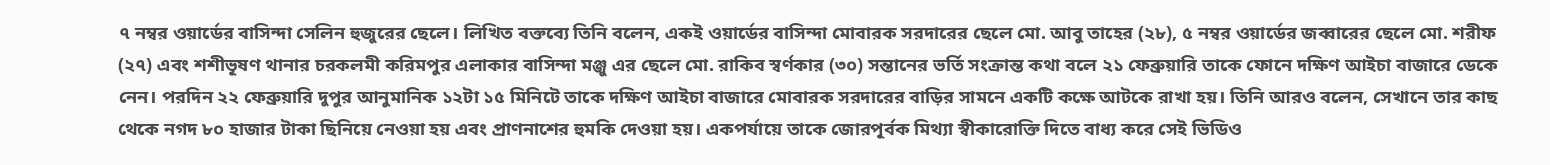৭ নম্বর ওয়ার্ডের বাসিন্দা সেলিন হুজুরের ছেলে। লিখিত বক্তব্যে তিনি বলেন, একই ওয়ার্ডের বাসিন্দা মোবারক সরদারের ছেলে মো. আবু তাহের (২৮), ৫ নম্বর ওয়ার্ডের জব্বারের ছেলে মো. শরীফ (২৭) এবং শশীভূষণ থানার চরকলমী করিমপুর এলাকার বাসিন্দা মঞ্জু এর ছেলে মো. রাকিব স্বর্ণকার (৩০) সন্তানের ভর্তি সংক্রান্ত কথা বলে ২১ ফেব্রুয়ারি তাকে ফোনে দক্ষিণ আইচা বাজারে ডেকে নেন। পরদিন ২২ ফেব্রুয়ারি দুপুর আনুমানিক ১২টা ১৫ মিনিটে তাকে দক্ষিণ আইচা বাজারে মোবারক সরদারের বাড়ির সামনে একটি কক্ষে আটকে রাখা হয়। তিনি আরও বলেন, সেখানে তার কাছ থেকে নগদ ৮০ হাজার টাকা ছিনিয়ে নেওয়া হয় এবং প্রাণনাশের হুমকি দেওয়া হয়। একপর্যায়ে তাকে জোরপূর্বক মিথ্যা স্বীকারোক্তি দিতে বাধ্য করে সেই ভিডিও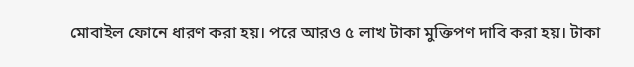মোবাইল ফোনে ধারণ করা হয়। পরে আরও ৫ লাখ টাকা মুক্তিপণ দাবি করা হয়। টাকা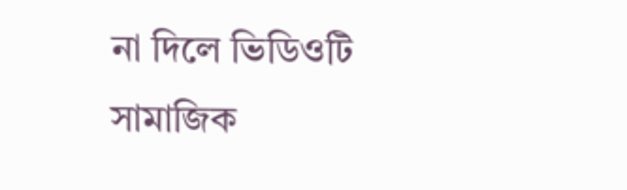না দিলে ভিডিওটি সামাজিক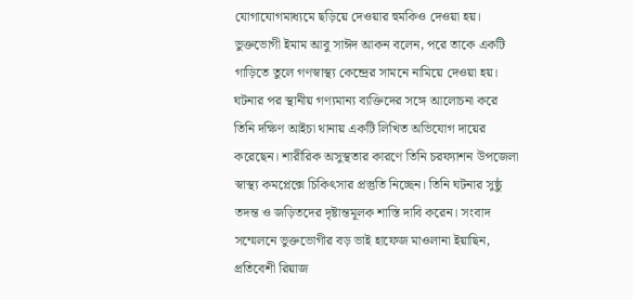যোগাযোগমাধ্যমে ছড়িয়ে দেওয়ার হুমকিও দেওয়া হয়। ভুক্তভোগী ইমাম আবু সাঈদ আকন বলেন, পরে তাকে একটি গাড়িতে তুলে গণস্বাস্থ্য কেন্দ্রের সামনে নামিয়ে দেওয়া হয়। ঘটনার পর স্থানীয় গণ্যমান্য ব্যক্তিদের সঙ্গে আলোচনা করে তিনি দক্ষিণ আইচা থানায় একটি লিখিত অভিযোগ দায়ের করেছেন। শারীরিক অসুস্থতার কারণে তিনি চরফ্যাশন উপজেলা স্বাস্থ্য কমপ্লেক্সে চিকিৎসার প্রস্তুতি নিচ্ছেন। তিনি ঘটনার সুষ্ঠু তদন্ত ও জড়িতদের দৃষ্টান্তমূলক শাস্তি দাবি করেন। সংবাদ সম্মেলনে ভুক্তভোগীর বড় ভাই হাফেজ মাওলানা ইয়াছিন, প্রতিবেশী রিয়াজ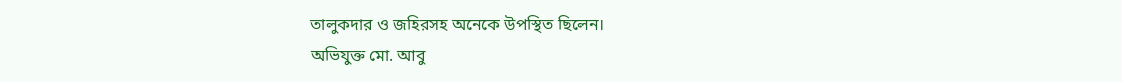তালুকদার ও জহিরসহ অনেকে উপস্থিত ছিলেন।
অভিযুক্ত মো. আবু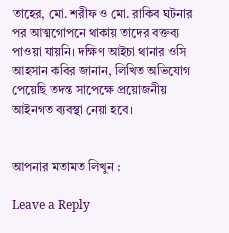তাহের, মো. শরীফ ও মো. রাকিব ঘটনার পর আত্মগোপনে থাকায় তাদের বক্তব্য পাওয়া যায়নি। দক্ষিণ আইচা থানার ওসি আহসান কবির জানান, লিখিত অভিযোগ পেয়েছি তদন্ত সাপেক্ষে প্রয়োজনীয় আইনগত ব্যবস্থা নেয়া হবে।


আপনার মতামত লিখুন :

Leave a Reply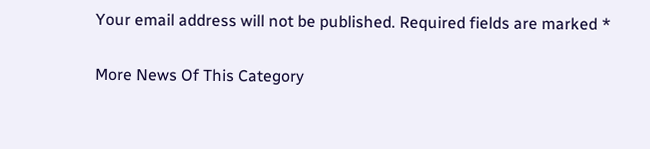Your email address will not be published. Required fields are marked *

More News Of This Category